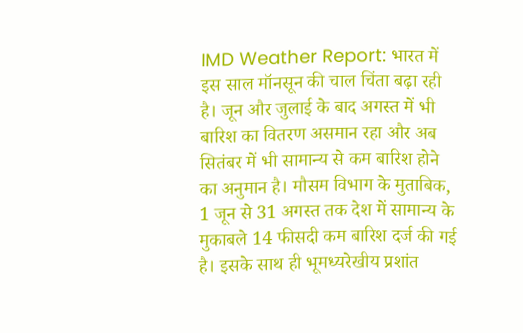IMD Weather Report: भारत में इस साल मॉनसून की चाल चिंता बढ़ा रही है। जून और जुलाई के बाद अगस्त में भी बारिश का वितरण असमान रहा और अब सितंबर में भी सामान्य से कम बारिश होने का अनुमान है। मौसम विभाग के मुताबिक, 1 जून से 31 अगस्त तक देश में सामान्य के मुकाबले 14 फीसदी कम बारिश दर्ज की गई है। इसके साथ ही भूमध्यरेखीय प्रशांत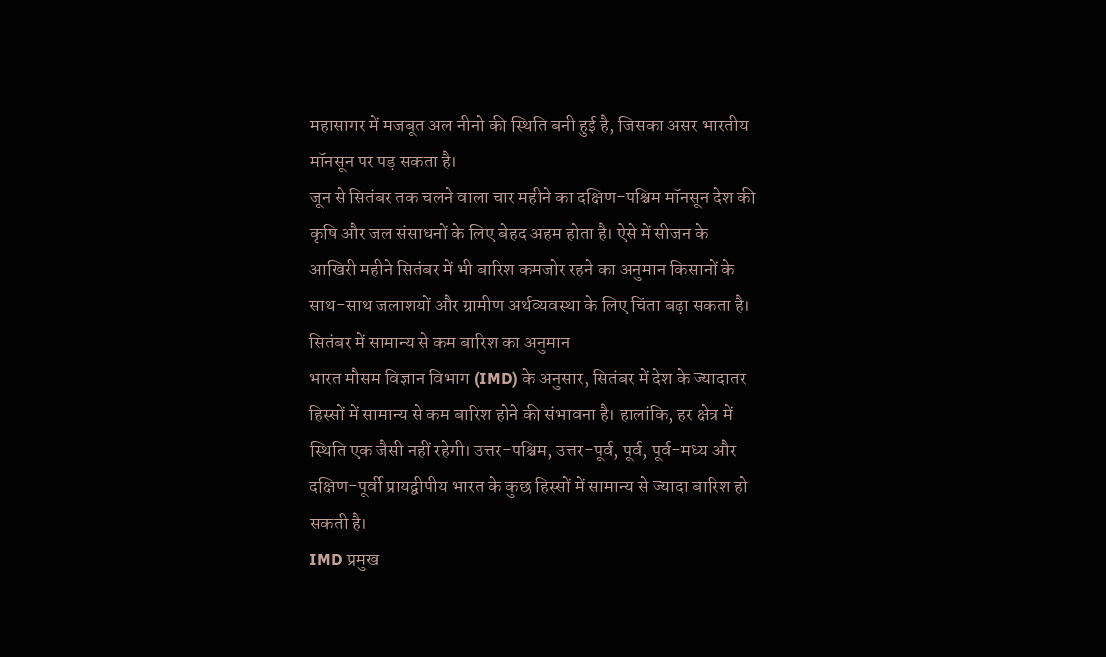महासागर में मजबूत अल नीनो की स्थिति बनी हुई है, जिसका असर भारतीय मॉनसून पर पड़ सकता है।
जून से सितंबर तक चलने वाला चार महीने का दक्षिण-पश्चिम मॉनसून देश की कृषि और जल संसाधनों के लिए बेहद अहम होता है। ऐसे में सीजन के आखिरी महीने सितंबर में भी बारिश कमजोर रहने का अनुमान किसानों के साथ-साथ जलाशयों और ग्रामीण अर्थव्यवस्था के लिए चिंता बढ़ा सकता है।
सितंबर में सामान्य से कम बारिश का अनुमान
भारत मौसम विज्ञान विभाग (IMD) के अनुसार, सितंबर में देश के ज्यादातर हिस्सों में सामान्य से कम बारिश होने की संभावना है। हालांकि, हर क्षेत्र में स्थिति एक जैसी नहीं रहेगी। उत्तर-पश्चिम, उत्तर-पूर्व, पूर्व, पूर्व-मध्य और दक्षिण-पूर्वी प्रायद्वीपीय भारत के कुछ हिस्सों में सामान्य से ज्यादा बारिश हो सकती है।
IMD प्रमुख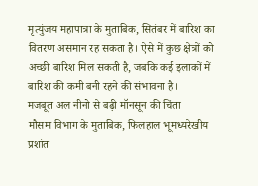मृत्युंजय महापात्रा के मुताबिक, सितंबर में बारिश का वितरण असमान रह सकता है। ऐसे में कुछ क्षेत्रों को अच्छी बारिश मिल सकती है, जबकि कई इलाकों में बारिश की कमी बनी रहने की संभावना है।
मजबूत अल नीनो से बढ़ी मॉनसून की चिंता
मौसम विभाग के मुताबिक, फिलहाल भूमध्यरेखीय प्रशांत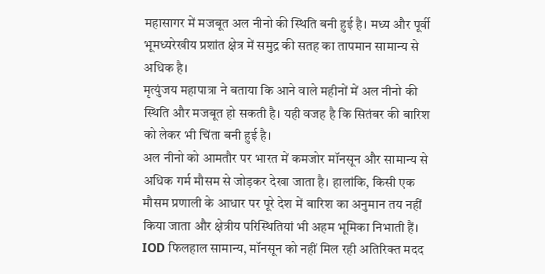महासागर में मजबूत अल नीनो की स्थिति बनी हुई है। मध्य और पूर्वी भूमध्यरेखीय प्रशांत क्षेत्र में समुद्र की सतह का तापमान सामान्य से अधिक है।
मृत्युंजय महापात्रा ने बताया कि आने वाले महीनों में अल नीनो की स्थिति और मजबूत हो सकती है। यही वजह है कि सितंबर की बारिश को लेकर भी चिंता बनी हुई है।
अल नीनो को आमतौर पर भारत में कमजोर मॉनसून और सामान्य से अधिक गर्म मौसम से जोड़कर देखा जाता है। हालांकि, किसी एक मौसम प्रणाली के आधार पर पूरे देश में बारिश का अनुमान तय नहीं किया जाता और क्षेत्रीय परिस्थितियां भी अहम भूमिका निभाती हैं।
IOD फिलहाल सामान्य, मॉनसून को नहीं मिल रही अतिरिक्त मदद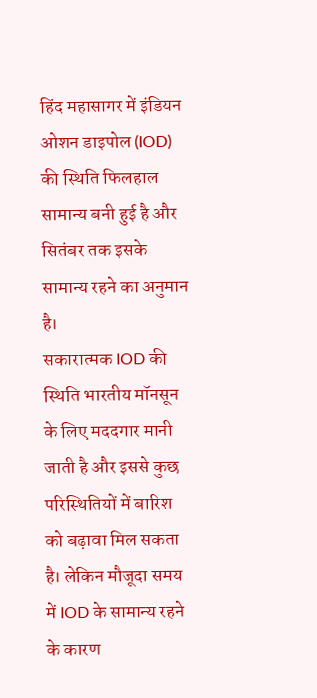हिंद महासागर में इंडियन ओशन डाइपोल (IOD) की स्थिति फिलहाल सामान्य बनी हुई है और सितंबर तक इसके सामान्य रहने का अनुमान है।
सकारात्मक IOD की स्थिति भारतीय मॉनसून के लिए मददगार मानी जाती है और इससे कुछ परिस्थितियों में बारिश को बढ़ावा मिल सकता है। लेकिन मौजूदा समय में IOD के सामान्य रहने के कारण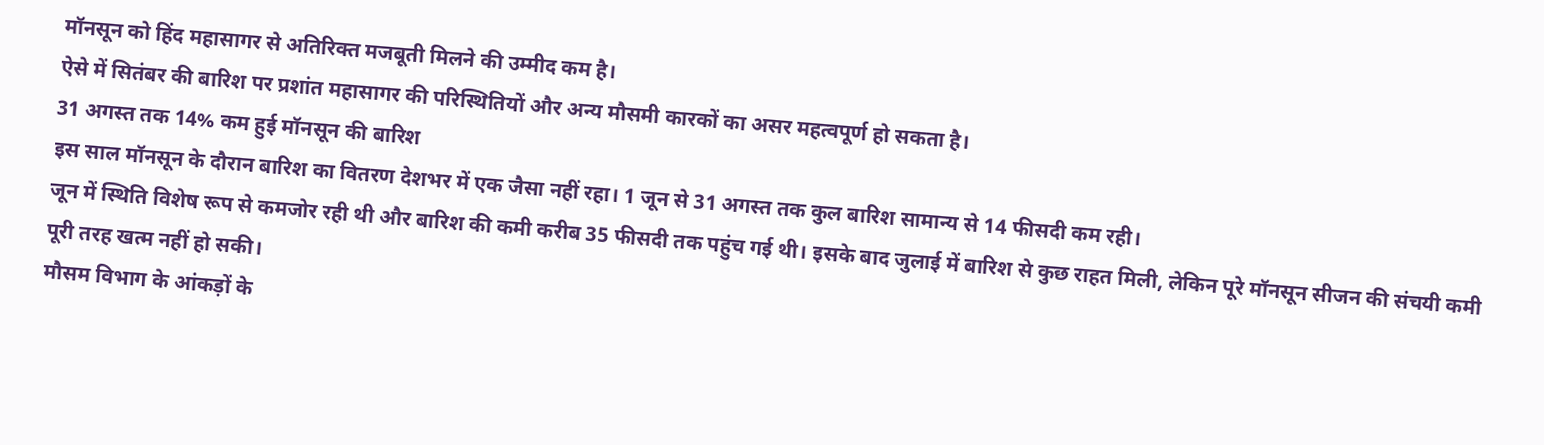मॉनसून को हिंद महासागर से अतिरिक्त मजबूती मिलने की उम्मीद कम है।
ऐसे में सितंबर की बारिश पर प्रशांत महासागर की परिस्थितियों और अन्य मौसमी कारकों का असर महत्वपूर्ण हो सकता है।
31 अगस्त तक 14% कम हुई मॉनसून की बारिश
इस साल मॉनसून के दौरान बारिश का वितरण देशभर में एक जैसा नहीं रहा। 1 जून से 31 अगस्त तक कुल बारिश सामान्य से 14 फीसदी कम रही।
जून में स्थिति विशेष रूप से कमजोर रही थी और बारिश की कमी करीब 35 फीसदी तक पहुंच गई थी। इसके बाद जुलाई में बारिश से कुछ राहत मिली, लेकिन पूरे मॉनसून सीजन की संचयी कमी पूरी तरह खत्म नहीं हो सकी।
मौसम विभाग के आंकड़ों के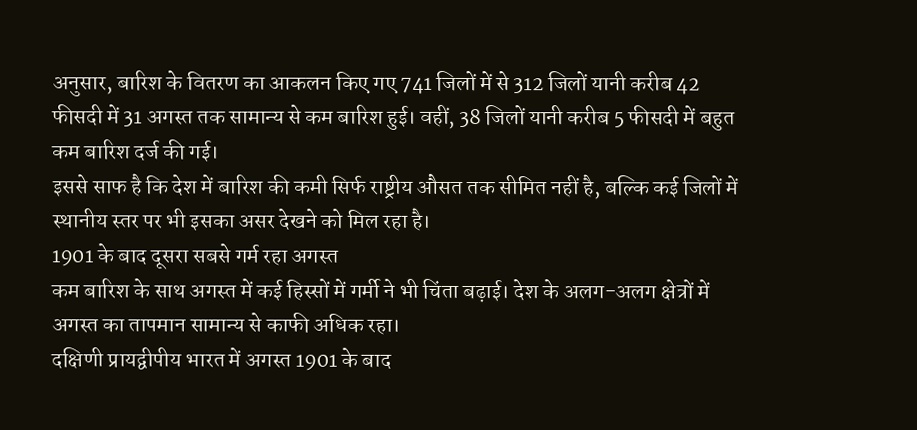अनुसार, बारिश के वितरण का आकलन किए गए 741 जिलों में से 312 जिलों यानी करीब 42 फीसदी में 31 अगस्त तक सामान्य से कम बारिश हुई। वहीं, 38 जिलों यानी करीब 5 फीसदी में बहुत कम बारिश दर्ज की गई।
इससे साफ है कि देश में बारिश की कमी सिर्फ राष्ट्रीय औसत तक सीमित नहीं है, बल्कि कई जिलों में स्थानीय स्तर पर भी इसका असर देखने को मिल रहा है।
1901 के बाद दूसरा सबसे गर्म रहा अगस्त
कम बारिश के साथ अगस्त में कई हिस्सों में गर्मी ने भी चिंता बढ़ाई। देश के अलग-अलग क्षेत्रों में अगस्त का तापमान सामान्य से काफी अधिक रहा।
दक्षिणी प्रायद्वीपीय भारत में अगस्त 1901 के बाद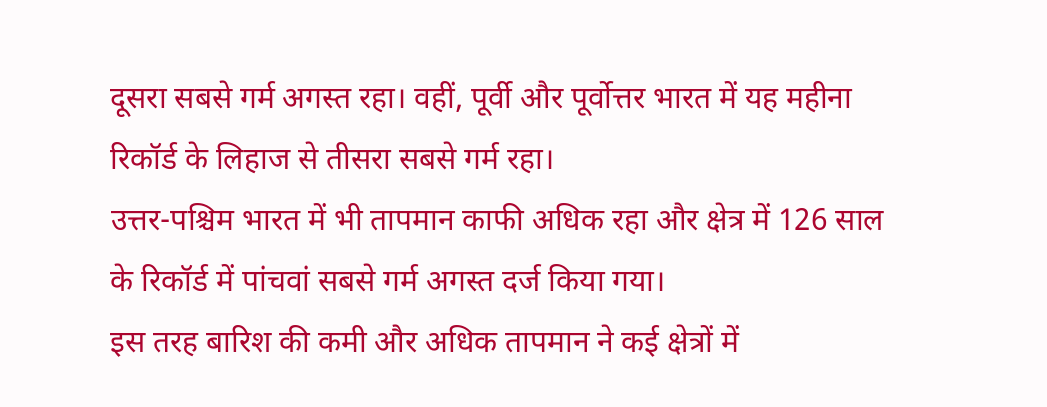दूसरा सबसे गर्म अगस्त रहा। वहीं, पूर्वी और पूर्वोत्तर भारत में यह महीना रिकॉर्ड के लिहाज से तीसरा सबसे गर्म रहा।
उत्तर-पश्चिम भारत में भी तापमान काफी अधिक रहा और क्षेत्र में 126 साल के रिकॉर्ड में पांचवां सबसे गर्म अगस्त दर्ज किया गया।
इस तरह बारिश की कमी और अधिक तापमान ने कई क्षेत्रों में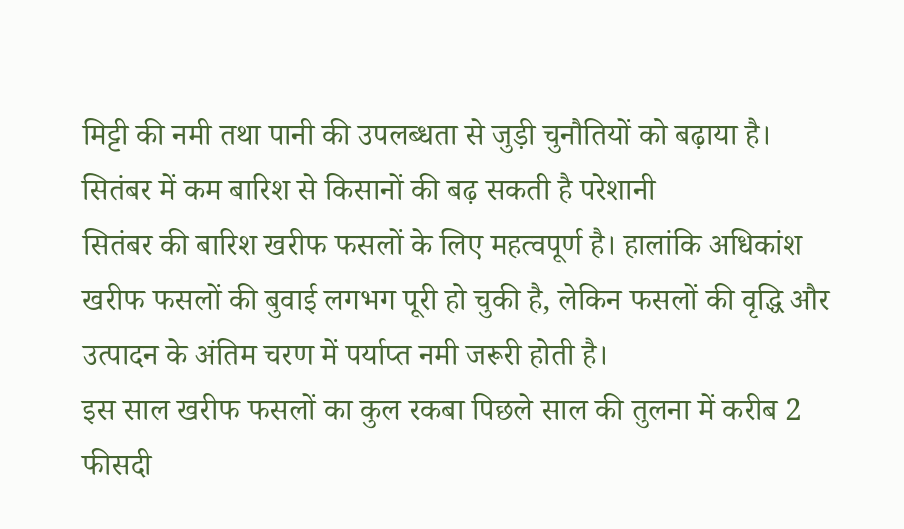मिट्टी की नमी तथा पानी की उपलब्धता से जुड़ी चुनौतियों को बढ़ाया है।
सितंबर में कम बारिश से किसानों की बढ़ सकती है परेशानी
सितंबर की बारिश खरीफ फसलों के लिए महत्वपूर्ण है। हालांकि अधिकांश खरीफ फसलों की बुवाई लगभग पूरी हो चुकी है, लेकिन फसलों की वृद्धि और उत्पादन के अंतिम चरण में पर्याप्त नमी जरूरी होती है।
इस साल खरीफ फसलों का कुल रकबा पिछले साल की तुलना में करीब 2 फीसदी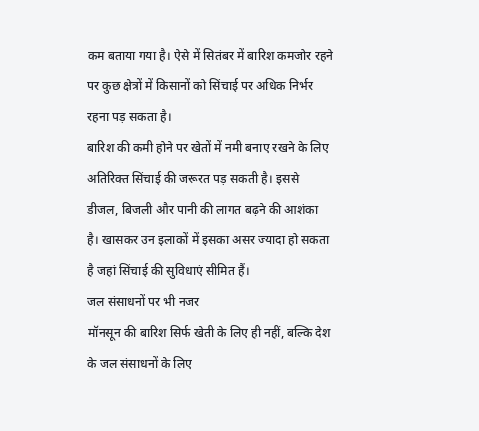कम बताया गया है। ऐसे में सितंबर में बारिश कमजोर रहने पर कुछ क्षेत्रों में किसानों को सिंचाई पर अधिक निर्भर रहना पड़ सकता है।
बारिश की कमी होने पर खेतों में नमी बनाए रखने के लिए अतिरिक्त सिंचाई की जरूरत पड़ सकती है। इससे डीजल, बिजली और पानी की लागत बढ़ने की आशंका है। खासकर उन इलाकों में इसका असर ज्यादा हो सकता है जहां सिंचाई की सुविधाएं सीमित हैं।
जल संसाधनों पर भी नजर
मॉनसून की बारिश सिर्फ खेती के लिए ही नहीं, बल्कि देश के जल संसाधनों के लिए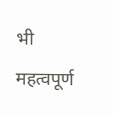भी महत्वपूर्ण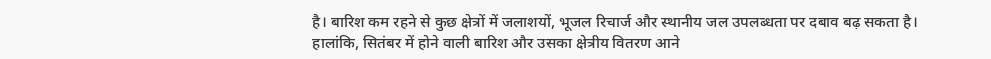है। बारिश कम रहने से कुछ क्षेत्रों में जलाशयों, भूजल रिचार्ज और स्थानीय जल उपलब्धता पर दबाव बढ़ सकता है।
हालांकि, सितंबर में होने वाली बारिश और उसका क्षेत्रीय वितरण आने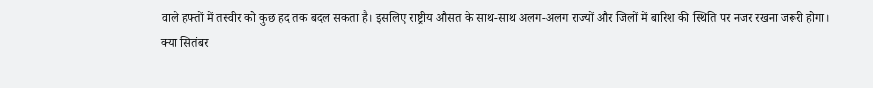वाले हफ्तों में तस्वीर को कुछ हद तक बदल सकता है। इसलिए राष्ट्रीय औसत के साथ-साथ अलग-अलग राज्यों और जिलों में बारिश की स्थिति पर नजर रखना जरूरी होगा।
क्या सितंबर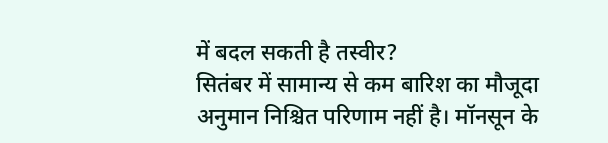में बदल सकती है तस्वीर?
सितंबर में सामान्य से कम बारिश का मौजूदा अनुमान निश्चित परिणाम नहीं है। मॉनसून के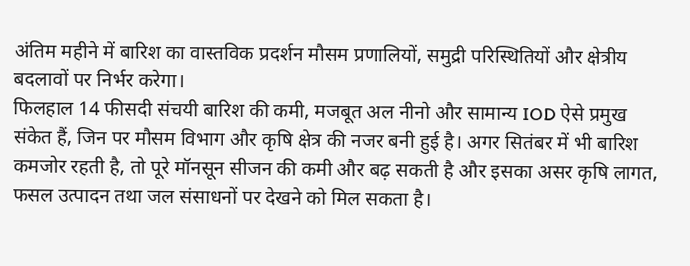अंतिम महीने में बारिश का वास्तविक प्रदर्शन मौसम प्रणालियों, समुद्री परिस्थितियों और क्षेत्रीय बदलावों पर निर्भर करेगा।
फिलहाल 14 फीसदी संचयी बारिश की कमी, मजबूत अल नीनो और सामान्य IOD ऐसे प्रमुख संकेत हैं, जिन पर मौसम विभाग और कृषि क्षेत्र की नजर बनी हुई है। अगर सितंबर में भी बारिश कमजोर रहती है, तो पूरे मॉनसून सीजन की कमी और बढ़ सकती है और इसका असर कृषि लागत, फसल उत्पादन तथा जल संसाधनों पर देखने को मिल सकता है।